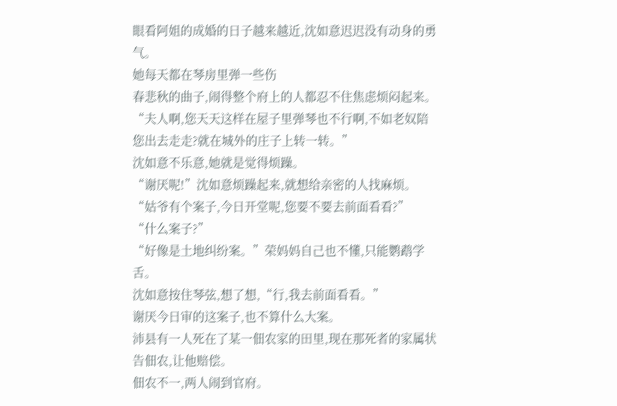眼看阿姐的成婚的日子越来越近,沈如意迟迟没有动身的勇气。
她每天都在琴房里弹一些伤
春悲秋的曲子,闹得整个府上的人都忍不住焦虑烦闷起来。
“夫人啊,您天天这样在屋子里弹琴也不行啊,不如老奴陪您出去走走?就在城外的庄子上转一转。”
沈如意不乐意,她就是觉得烦躁。
“谢厌呢!”沈如意烦躁起来,就想给亲密的人找麻烦。
“姑爷有个案子,今日开堂呢,您要不要去前面看看?”
“什么案子?”
“好像是土地纠纷案。”荣妈妈自己也不懂,只能鹦鹉学舌。
沈如意按住琴弦,想了想,“行,我去前面看看。”
谢厌今日审的这案子,也不算什么大案。
沛县有一人死在了某一佃农家的田里,现在那死者的家属状告佃农,让他赔偿。
佃农不一,两人闹到官府。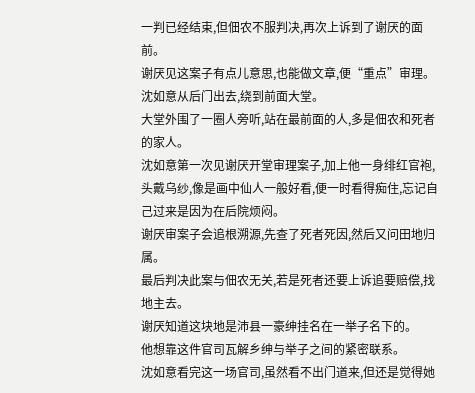一判已经结束,但佃农不服判决,再次上诉到了谢厌的面前。
谢厌见这案子有点儿意思,也能做文章,便“重点”审理。
沈如意从后门出去,绕到前面大堂。
大堂外围了一圈人旁听,站在最前面的人,多是佃农和死者的家人。
沈如意第一次见谢厌开堂审理案子,加上他一身绯红官袍,头戴乌纱,像是画中仙人一般好看,便一时看得痴住,忘记自己过来是因为在后院烦闷。
谢厌审案子会追根溯源,先查了死者死因,然后又问田地归属。
最后判决此案与佃农无关,若是死者还要上诉追要赔偿,找地主去。
谢厌知道这块地是沛县一豪绅挂名在一举子名下的。
他想靠这件官司瓦解乡绅与举子之间的紧密联系。
沈如意看完这一场官司,虽然看不出门道来,但还是觉得她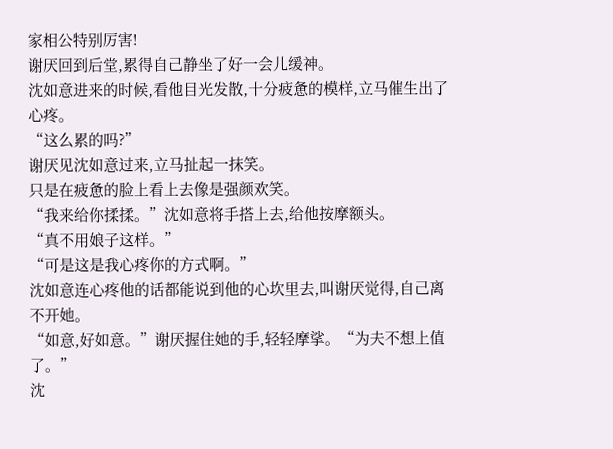家相公特别厉害!
谢厌回到后堂,累得自己静坐了好一会儿缓神。
沈如意进来的时候,看他目光发散,十分疲惫的模样,立马催生出了心疼。
“这么累的吗?”
谢厌见沈如意过来,立马扯起一抹笑。
只是在疲惫的脸上看上去像是强颜欢笑。
“我来给你揉揉。”沈如意将手搭上去,给他按摩额头。
“真不用娘子这样。”
“可是这是我心疼你的方式啊。”
沈如意连心疼他的话都能说到他的心坎里去,叫谢厌觉得,自己离不开她。
“如意,好如意。”谢厌握住她的手,轻轻摩挲。“为夫不想上值了。”
沈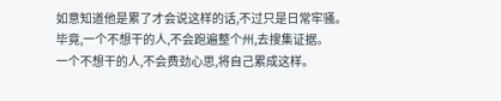如意知道他是累了才会说这样的话,不过只是日常牢骚。
毕竟,一个不想干的人,不会跑遍整个州,去搜集证据。
一个不想干的人,不会费劲心思,将自己累成这样。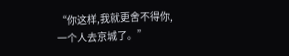“你这样,我就更舍不得你,一个人去京城了。”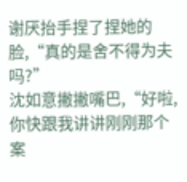谢厌抬手捏了捏她的脸,“真的是舍不得为夫吗?”
沈如意撇撇嘴巴,“好啦,你快跟我讲讲刚刚那个案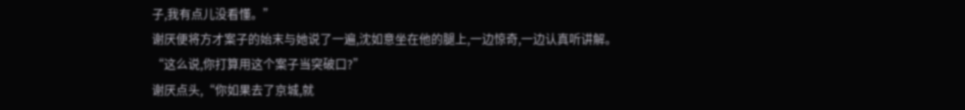子,我有点儿没看懂。”
谢厌便将方才案子的始末与她说了一遍,沈如意坐在他的腿上,一边惊奇,一边认真听讲解。
“这么说,你打算用这个案子当突破口?”
谢厌点头,“你如果去了京城,就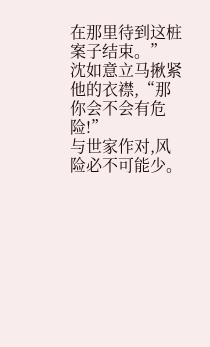在那里待到这桩案子结束。”
沈如意立马揪紧他的衣襟,“那你会不会有危险!”
与世家作对,风险必不可能少。